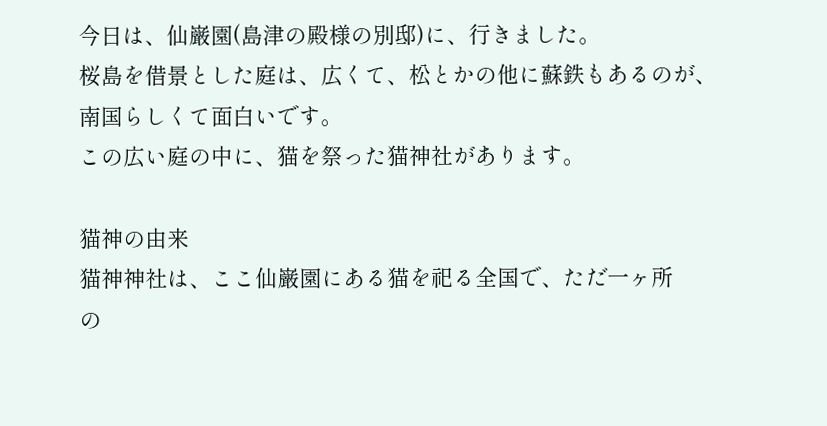今日は、仙巌園(島津の殿様の別邸)に、行きました。
桜島を借景とした庭は、広くて、松とかの他に蘇鉄もあるのが、
南国らしくて面白いです。
この広い庭の中に、猫を祭った猫神社があります。

猫神の由来
猫神神社は、ここ仙巌園にある猫を祀る全国で、ただ一ヶ所
の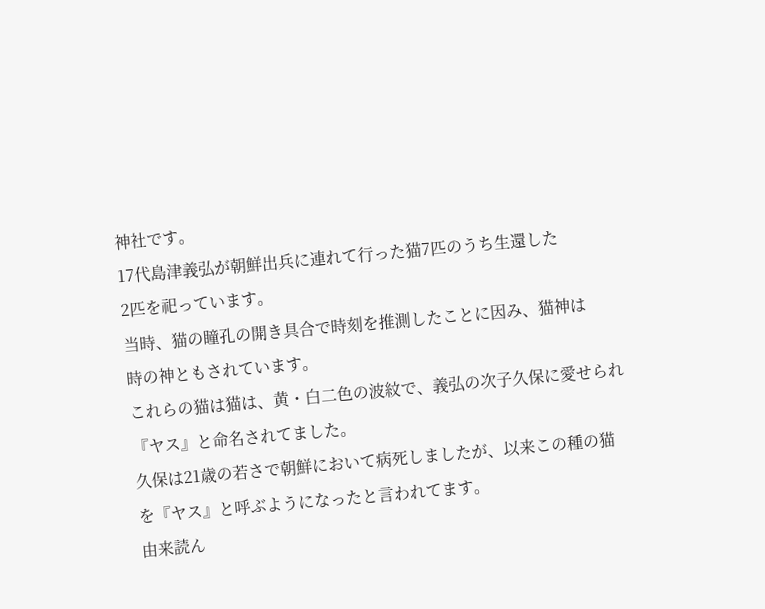神社です。
17代島津義弘が朝鮮出兵に連れて行った猫7匹のうち生還した
2匹を祀っています。
当時、猫の瞳孔の開き具合で時刻を推測したことに因み、猫神は
時の神ともされています。
これらの猫は猫は、黄・白二色の波紋で、義弘の次子久保に愛せられ
『ヤス』と命名されてました。
久保は21歳の若さで朝鮮において病死しましたが、以来この種の猫
を『ヤス』と呼ぶようになったと言われてます。
由来読ん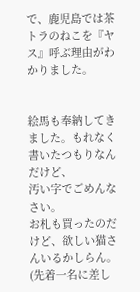で、鹿児島では茶トラのねこを『ヤス』呼ぶ理由がわかりました。


絵馬も奉納してきました。もれなく書いたつもりなんだけど、
汚い字でごめんなさい。
お札も買ったのだけど、欲しい猫さんいるかしらん。
(先着一名に差し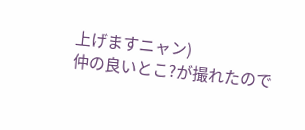上げますニャン)
仲の良いとこ?が撮れたので